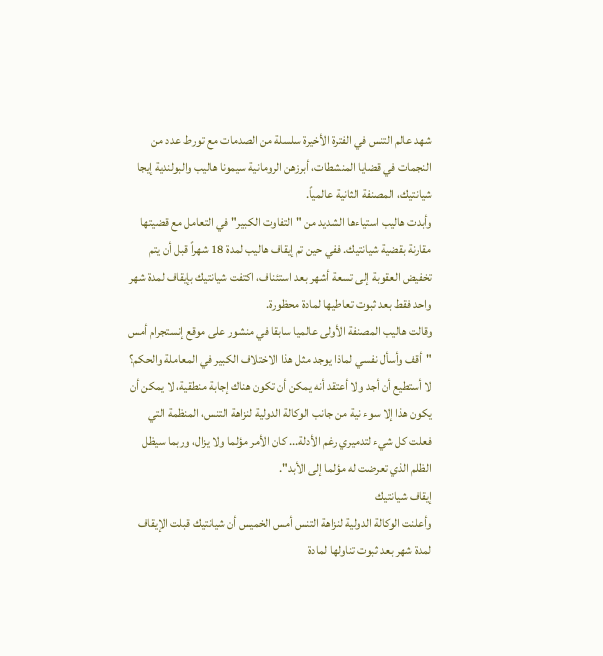شهد عالم التنس في الفترة الأخيرة سلسلة من الصدمات مع تورط عدد من النجمات في قضايا المنشطات، أبرزهن الرومانية سيمونا هاليب والبولندية إيجا شيانتيك، المصنفة الثانية عالمياً.
وأبدت هاليب استياءها الشديد من "التفاوت الكبير" في التعامل مع قضيتها مقارنة بقضية شيانتيك. ففي حين تم إيقاف هاليب لمدة 18 شهراً قبل أن يتم تخفيض العقوبة إلى تسعة أشهر بعد استئناف، اكتفت شيانتيك بإيقاف لمدة شهر واحد فقط بعد ثبوت تعاطيها لمادة محظورة.
وقالت هاليب المصنفة الأولى عالميا سابقا في منشور على موقع إنستجرام أمس "أقف وأسأل نفسي لماذا يوجد مثل هذا الاختلاف الكبير في المعاملة والحكم؟ لا أستطيع أن أجد ولا أعتقد أنه يمكن أن تكون هناك إجابة منطقية، لا يمكن أن يكون هذا إلا سوء نية من جانب الوكالة الدولية لنزاهة التنس، المنظمة التي فعلت كل شيء لتدميري رغم الأدلة... كان الأمر مؤلما ولا يزال، وربما سيظل الظلم الذي تعرضت له مؤلما إلى الأبد".
إيقاف شيانتيك
وأعلنت الوكالة الدولية لنزاهة التنس أمس الخميس أن شيانتيك قبلت الإيقاف لمدة شهر بعد ثبوت تناولها لمادة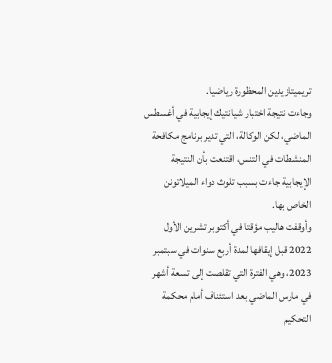تريميتازيدين المحظورة رياضيا.
وجاءت نتيجة اختبار شيانتيك إيجابية في أغسطس الماضي، لكن الوكالة، التي تدير برنامج مكافحة المنشطات في التنس، اقتنعت بأن النتيجة الإيجابية جاءت بسبب تلوث دواء الميلاتونن الخاص بها.
وأوقفت هاليب مؤقتا في أكتوبر تشرين الأول 2022 قبل إيقافها لمدة أربع سنوات في سبتمبر 2023، وهي الفترة التي تقلصت إلى تسعة أشهر في مارس الماضي بعد استئناف أمام محكمة التحكيم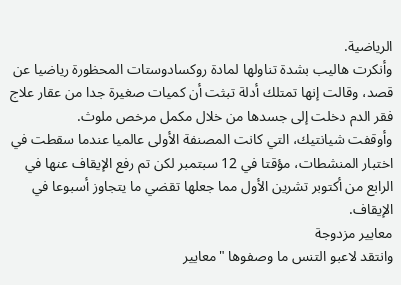الرياضية.
وأنكرت هاليب بشدة تناولها لمادة روكسادوستات المحظورة رياضيا عن قصد، وقالت إنها تمتلك أدلة تبثت أن كميات صغيرة جدا من عقار علاج فقر الدم دخلت إلى جسدها من خلال مكمل مرخص ملوث.
وأوقفت شيانتيك، التي كانت المصنفة الأولى عالميا عندما سقطت في اختبار المنشطات، مؤقتا في 12 سبتمبر لكن تم رفع الإيقاف عنها في الرابع من أكتوبر تشرين الأول مما جعلها تقضي ما يتجاوز أسبوعا في الإيقاف.
معايير مزدوجة
وانتقد لاعبو التنس ما وصفوها "معايير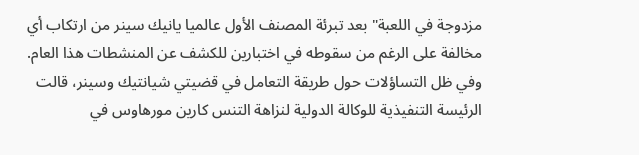مزدوجة في اللعبة" بعد تبرئة المصنف الأول عالميا يانيك سينر من ارتكاب أي مخالفة على الرغم من سقوطه في اختبارين للكشف عن المنشطات هذا العام.
وفي ظل التساؤلات حول طريقة التعامل في قضيتي شيانتيك وسينر، قالت الرئيسة التنفيذية للوكالة الدولية لنزاهة التنس كارين مورهاوس في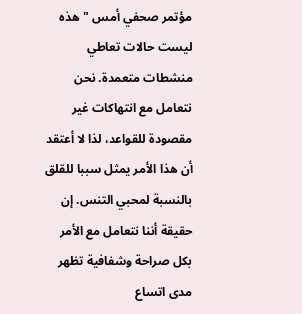مؤتمر صحفي أمس "هذه ليست حالات تعاطي منشطات متعمدة. نحن نتعامل مع انتهاكات غير مقصودة للقواعد، لذا لا أعتقد أن هذا الأمر يمثل سببا للقلق بالنسبة لمحبي التنس. إن حقيقة أننا نتعامل مع الأمر بكل صراحة وشفافية تظهر مدى اتساع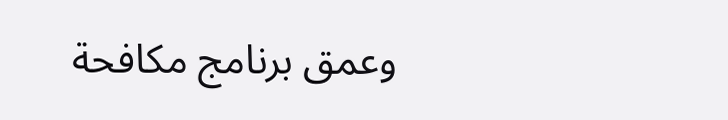وعمق برنامج مكافحة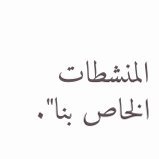المنشطات الخاص بنا".